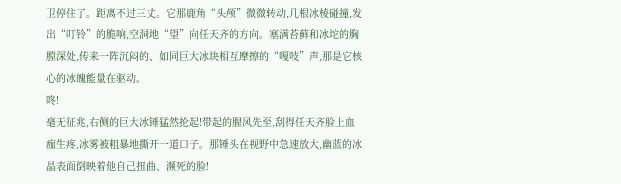卫停住了。距离不过三丈。它那鹿角“头颅”微微转动,几根冰棱碰撞,发出“叮铃”的脆响,空洞地“望”向任天齐的方向。塞满苔藓和冰坨的胸膛深处,传来一阵沉闷的、如同巨大冰块相互摩擦的“嘎吱”声,那是它核心的冰魄能量在驱动。
咚!
毫无征兆,右侧的巨大冰锤猛然抡起!带起的腥风先至,刮得任天齐脸上血痂生疼,冰雾被粗暴地撕开一道口子。那锤头在视野中急速放大,幽蓝的冰晶表面倒映着他自己扭曲、濒死的脸!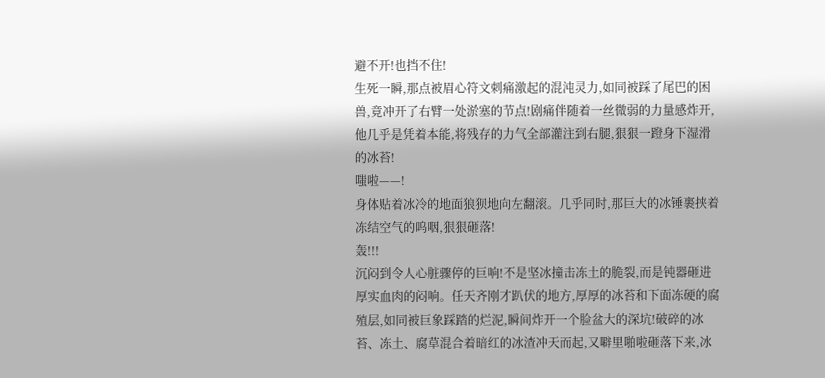避不开!也挡不住!
生死一瞬,那点被眉心符文刺痛激起的混沌灵力,如同被踩了尾巴的困兽,竟冲开了右臂一处淤塞的节点!剧痛伴随着一丝微弱的力量感炸开,他几乎是凭着本能,将残存的力气全部灌注到右腿,狠狠一蹬身下湿滑的冰苔!
嗤啦——!
身体贴着冰冷的地面狼狈地向左翻滚。几乎同时,那巨大的冰锤裹挟着冻结空气的呜咽,狠狠砸落!
轰!!!
沉闷到令人心脏骤停的巨响!不是坚冰撞击冻土的脆裂,而是钝器砸进厚实血肉的闷响。任天齐刚才趴伏的地方,厚厚的冰苔和下面冻硬的腐殖层,如同被巨象踩踏的烂泥,瞬间炸开一个脸盆大的深坑!破碎的冰苔、冻土、腐草混合着暗红的冰渣冲天而起,又噼里啪啦砸落下来,冰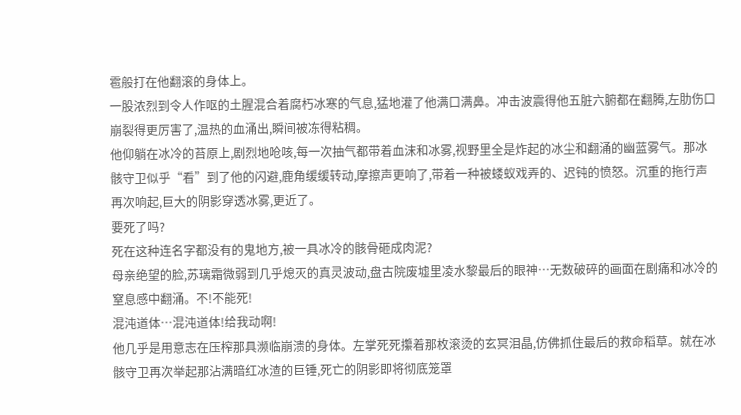雹般打在他翻滚的身体上。
一股浓烈到令人作呕的土腥混合着腐朽冰寒的气息,猛地灌了他满口满鼻。冲击波震得他五脏六腑都在翻腾,左肋伤口崩裂得更厉害了,温热的血涌出,瞬间被冻得粘稠。
他仰躺在冰冷的苔原上,剧烈地呛咳,每一次抽气都带着血沫和冰雾,视野里全是炸起的冰尘和翻涌的幽蓝雾气。那冰骸守卫似乎“看”到了他的闪避,鹿角缓缓转动,摩擦声更响了,带着一种被蝼蚁戏弄的、迟钝的愤怒。沉重的拖行声再次响起,巨大的阴影穿透冰雾,更近了。
要死了吗?
死在这种连名字都没有的鬼地方,被一具冰冷的骸骨砸成肉泥?
母亲绝望的脸,苏璃霜微弱到几乎熄灭的真灵波动,盘古院废墟里凌水黎最后的眼神…无数破碎的画面在剧痛和冰冷的窒息感中翻涌。不!不能死!
混沌道体…混沌道体!给我动啊!
他几乎是用意志在压榨那具濒临崩溃的身体。左掌死死攥着那枚滚烫的玄冥泪晶,仿佛抓住最后的救命稻草。就在冰骸守卫再次举起那沾满暗红冰渣的巨锤,死亡的阴影即将彻底笼罩